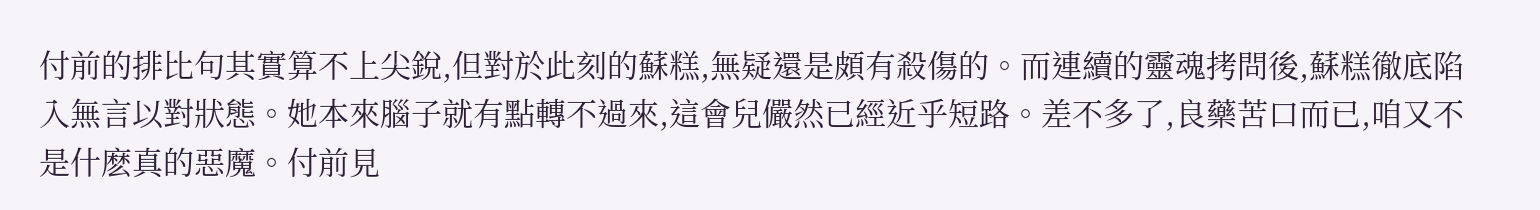付前的排比句其實算不上尖銳,但對於此刻的蘇糕,無疑還是頗有殺傷的。而連續的靈魂拷問後,蘇糕徹底陷入無言以對狀態。她本來腦子就有點轉不過來,這會兒儼然已經近乎短路。差不多了,良藥苦口而已,咱又不是什麽真的惡魔。付前見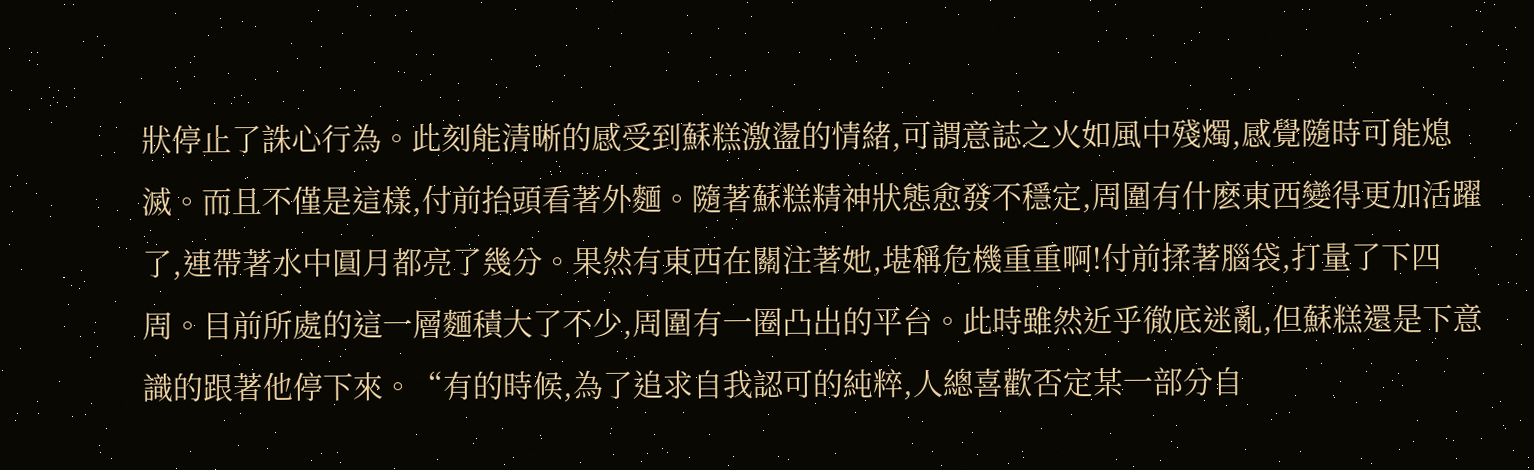狀停止了誅心行為。此刻能清晰的感受到蘇糕激盪的情緒,可謂意誌之火如風中殘燭,感覺隨時可能熄滅。而且不僅是這樣,付前抬頭看著外麵。隨著蘇糕精神狀態愈發不穩定,周圍有什麽東西變得更加活躍了,連帶著水中圓月都亮了幾分。果然有東西在關注著她,堪稱危機重重啊!付前揉著腦袋,打量了下四周。目前所處的這一層麵積大了不少,周圍有一圈凸出的平台。此時雖然近乎徹底迷亂,但蘇糕還是下意識的跟著他停下來。“有的時候,為了追求自我認可的純粹,人總喜歡否定某一部分自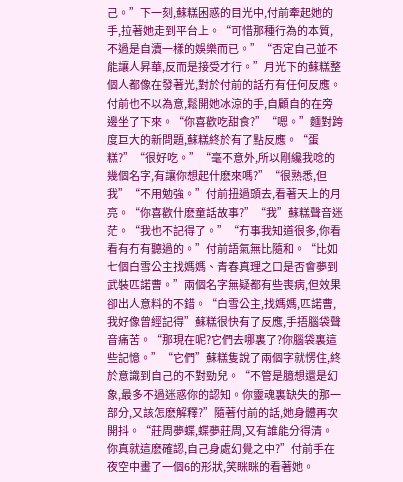己。”下一刻,蘇糕困惑的目光中,付前牽起她的手,拉著她走到平台上。“可惜那種行為的本質,不過是自瀆一樣的娛樂而已。”“否定自己並不能讓人昇華,反而是接受才行。”月光下的蘇糕整個人都像在發著光,對於付前的話冇有任何反應。付前也不以為意,鬆開她冰涼的手,自顧自的在旁邊坐了下來。“你喜歡吃甜食?”“嗯。”麵對跨度巨大的新問題,蘇糕終於有了點反應。“蛋糕?”“很好吃。”“毫不意外,所以剛纔我唸的幾個名字,有讓你想起什麽來嗎?”“很熟悉,但我”“不用勉強。”付前扭過頭去,看著天上的月亮。“你喜歡什麽童話故事?”“我”蘇糕聲音迷茫。“我也不記得了。”“冇事我知道很多,你看看有冇有聽過的。”付前語氣無比隨和。“比如七個白雪公主找媽媽、青春真理之口是否會夢到武裝匹諾曹。”兩個名字無疑都有些喪病,但效果卻出人意料的不錯。“白雪公主,找媽媽,匹諾曹,我好像曾經記得”蘇糕很快有了反應,手捂腦袋聲音痛苦。“那現在呢?它們去哪裏了?你腦袋裏這些記憶。”“它們”蘇糕隻說了兩個字就愣住,終於意識到自己的不對勁兒。“不管是臆想還是幻象,最多不過迷惑你的認知。你靈魂裏缺失的那一部分,又該怎麽解釋?”隨著付前的話,她身體再次開抖。“莊周夢蝶,蝶夢莊周,又有誰能分得清。你真就這麽確認,自己身處幻覺之中?”付前手在夜空中畫了一個6的形狀,笑眯眯的看著她。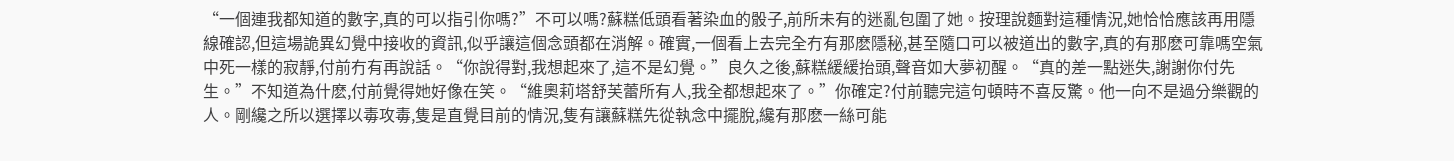“一個連我都知道的數字,真的可以指引你嗎?”不可以嗎?蘇糕低頭看著染血的骰子,前所未有的迷亂包圍了她。按理說麵對這種情況,她恰恰應該再用隱線確認,但這場詭異幻覺中接收的資訊,似乎讓這個念頭都在消解。確實,一個看上去完全冇有那麽隱秘,甚至隨口可以被道出的數字,真的有那麽可靠嗎空氣中死一樣的寂靜,付前冇有再說話。“你說得對,我想起來了,這不是幻覺。”良久之後,蘇糕緩緩抬頭,聲音如大夢初醒。“真的差一點迷失,謝謝你付先生。”不知道為什麽,付前覺得她好像在笑。“維奧莉塔舒芙蕾所有人,我全都想起來了。”你確定?付前聽完這句頓時不喜反驚。他一向不是過分樂觀的人。剛纔之所以選擇以毒攻毒,隻是直覺目前的情況,隻有讓蘇糕先從執念中擺脫,纔有那麽一絲可能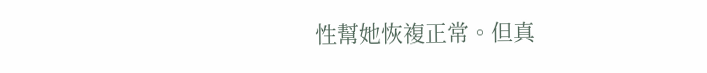性幫她恢複正常。但真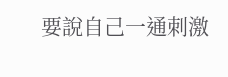要說自己一通刺激